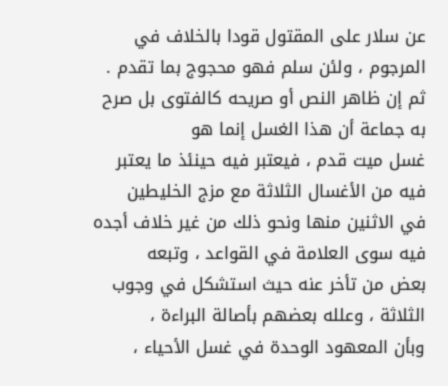عن سلار على المقتول قودا بالخلاف في المرجوم ، ولئن سلم فهو محجوج بما تقدم .
ثم إن ظاهر النص أو صريحه كالفتوى بل صرح به جماعة أن هذا الغسل إنما هو
غسل ميت قدم ، فيعتبر فيه حينئذ ما يعتبر فيه من الأغسال الثلاثة مع مزج الخليطين
في الاثنين منها ونحو ذلك من غير خلاف أجده فيه سوى العلامة في القواعد ، وتبعه
بعض من تأخر عنه حيث استشكل في وجوب الثلاثة ، وعلله بعضهم بأصالة البراءة ،
وبأن المعهود الوحدة في غسل الأحياء ،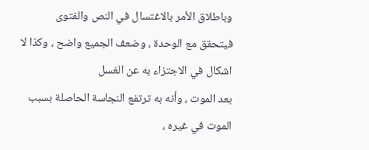وباطلاق الأمر بالاغتسال في النص والفتوى
فيتحقق مع الوحدة ، وضعف الجميع واضح ، وكذا لا اشكال في الاجتزاء به عن الغسل
بعد الموت ، وأنه به ترتفع النجاسة الحاصلة بسبب الموت في غيره ،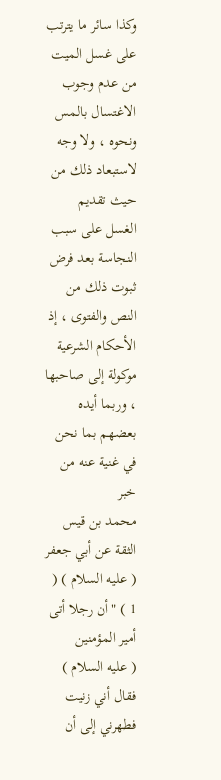وكذا سائر ما يترتب
على غسل الميت من عدم وجوب الاغتسال بالمس ونحوه ، ولا وجه لاستبعاد ذلك من
حيث تقديم الغسل على سبب النجاسة بعد فرض ثبوت ذلك من النص والفتوى ، إذ
الأحكام الشرعية موكولة إلى صاحبها ، وربما أيده بعضهم بما نحن في غنية عنه من خبر
محمد بن قيس الثقة عن أبي جعفر ( عليه السلام ) ( 1 ) " أن رجلا أتى أمير المؤمنين
( عليه السلام ) فقال أني زنيت فطهرني إلى أن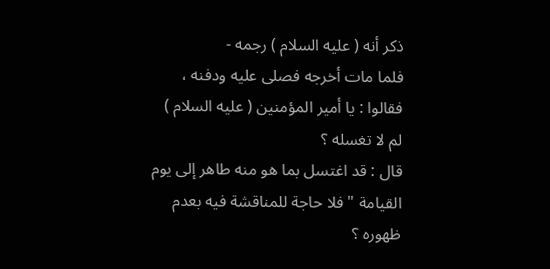ذكر أنه ( عليه السلام ) رجمه -
فلما مات أخرجه فصلى عليه ودفنه ، فقالوا : يا أمير المؤمنين ( عليه السلام ) لم لا تغسله ؟
قال : قد اغتسل بما هو منه طاهر إلى يوم القيامة " فلا حاجة للمناقشة فيه بعدم ظهوره ؟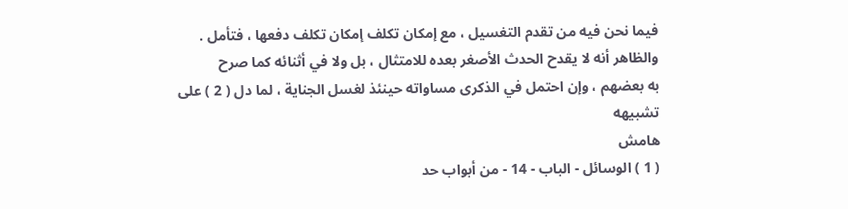فيما نحن فيه من تقدم التغسيل ، مع إمكان تكلف إمكان تكلف دفعها ، فتأمل .
والظاهر أنه لا يقدح الحدث الأصغر بعده للامتثال ، بل ولا في أثنائه كما صرح
به بعضهم ، وإن احتمل في الذكرى مساواته حينئذ لغسل الجناية ، لما دل ( 2 ) على تشبيهه
هامش
( 1 ) الوسائل - الباب - 14 - من أبواب حد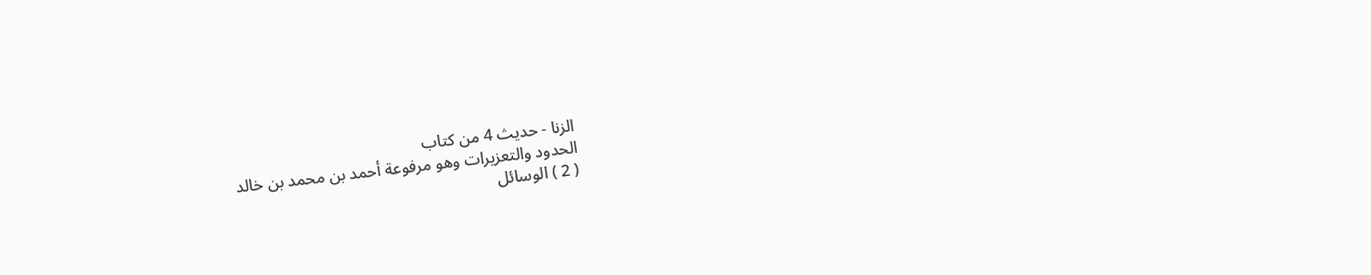الزنا - حديث 4 من كتاب
الحدود والتعزيرات وهو مرفوعة أحمد بن محمد بن خالد
( 2 ) الوسائل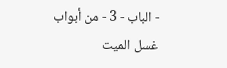- الباب - 3 - من أبواب غسل الميت